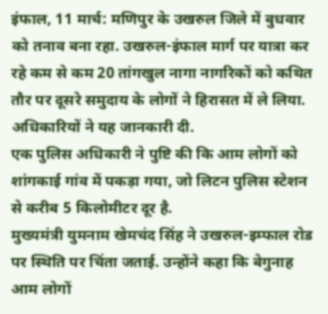इंफाल, 11 मार्च: मणिपुर के उखरुल जिले में बुधवार को तनाव बना रहा. उखरुल-इंफाल मार्ग पर यात्रा कर रहे कम से कम 20 तांगखुल नागा नागरिकों को कथित तौर पर दूसरे समुदाय के लोगों ने हिरासत में ले लिया. अधिकारियों ने यह जानकारी दी.
एक पुलिस अधिकारी ने पुष्टि की कि आम लोगों को शांगकाई गांव में पकड़ा गया, जो लिटन पुलिस स्टेशन से करीब 5 किलोमीटर दूर है.
मुख्यमंत्री युमनाम खेमचंद सिंह ने उखरुल-इम्फाल रोड पर स्थिति पर चिंता जताई. उन्होंने कहा कि बेगुनाह आम लोगों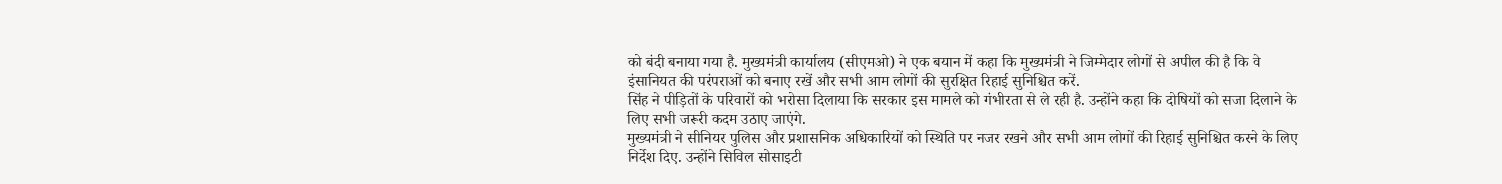को बंदी बनाया गया है. मुख्यमंत्री कार्यालय (सीएमओ) ने एक बयान में कहा कि मुख्यमंत्री ने जिम्मेदार लोगों से अपील की है कि वे इंसानियत की परंपराओं को बनाए रखें और सभी आम लोगों की सुरक्षित रिहाई सुनिश्चित करें.
सिंह ने पीड़ितों के परिवारों को भरोसा दिलाया कि सरकार इस मामले को गंभीरता से ले रही है. उन्होंने कहा कि दोषियों को सजा दिलाने के लिए सभी जरूरी कदम उठाए जाएंगे.
मुख्यमंत्री ने सीनियर पुलिस और प्रशासनिक अधिकारियों को स्थिति पर नजर रखने और सभी आम लोगों की रिहाई सुनिश्चित करने के लिए निर्देश दिए. उन्होंने सिविल सोसाइटी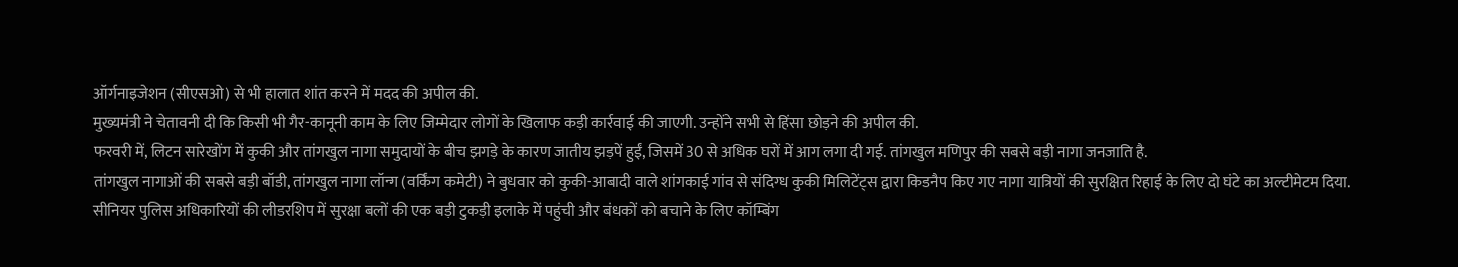ऑर्गनाइजेशन (सीएसओ) से भी हालात शांत करने में मदद की अपील की.
मुख्यमंत्री ने चेतावनी दी कि किसी भी गैर-कानूनी काम के लिए जिम्मेदार लोगों के खिलाफ कड़ी कार्रवाई की जाएगी. उन्होंने सभी से हिंसा छोड़ने की अपील की.
फरवरी में, लिटन सारेखोंग में कुकी और तांगखुल नागा समुदायों के बीच झगड़े के कारण जातीय झड़पें हुईं, जिसमें 30 से अधिक घरों में आग लगा दी गई. तांगखुल मणिपुर की सबसे बड़ी नागा जनजाति है.
तांगखुल नागाओं की सबसे बड़ी बॉडी, तांगखुल नागा लॉन्ग (वर्किंग कमेटी) ने बुधवार को कुकी-आबादी वाले शांगकाई गांव से संदिग्ध कुकी मिलिटेंट्स द्वारा किडनैप किए गए नागा यात्रियों की सुरक्षित रिहाई के लिए दो घंटे का अल्टीमेटम दिया.
सीनियर पुलिस अधिकारियों की लीडरशिप में सुरक्षा बलों की एक बड़ी टुकड़ी इलाके में पहुंची और बंधकों को बचाने के लिए कॉम्बिंग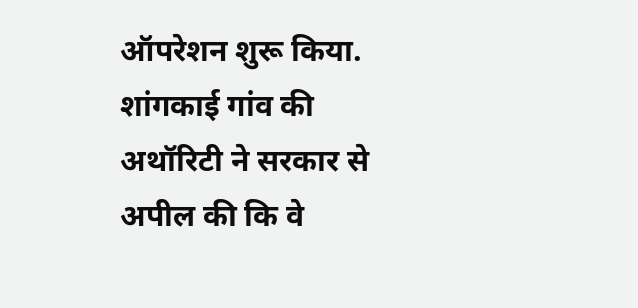ऑपरेशन शुरू किया.
शांगकाई गांव की अथॉरिटी ने सरकार से अपील की कि वे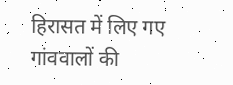हिरासत में लिए गए गांववालों की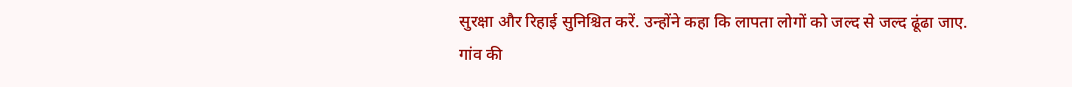सुरक्षा और रिहाई सुनिश्चित करें. उन्होंने कहा कि लापता लोगों को जल्द से जल्द ढूंढा जाए.
गांव की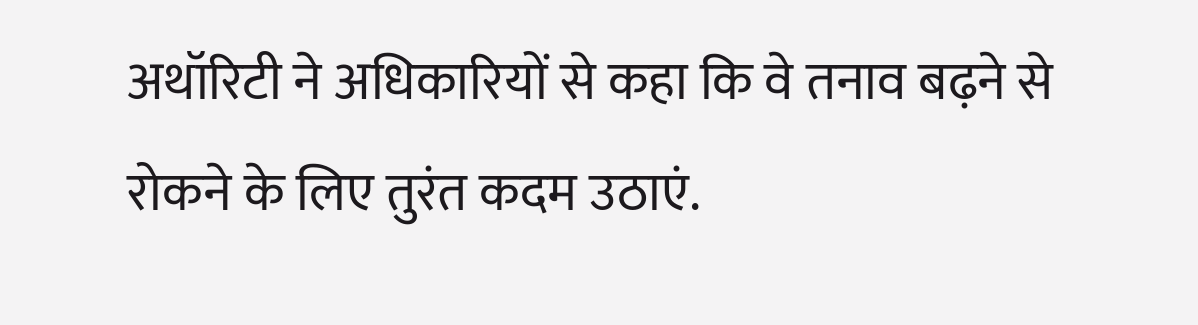अथॉरिटी ने अधिकारियों से कहा कि वे तनाव बढ़ने से रोकने के लिए तुरंत कदम उठाएं.